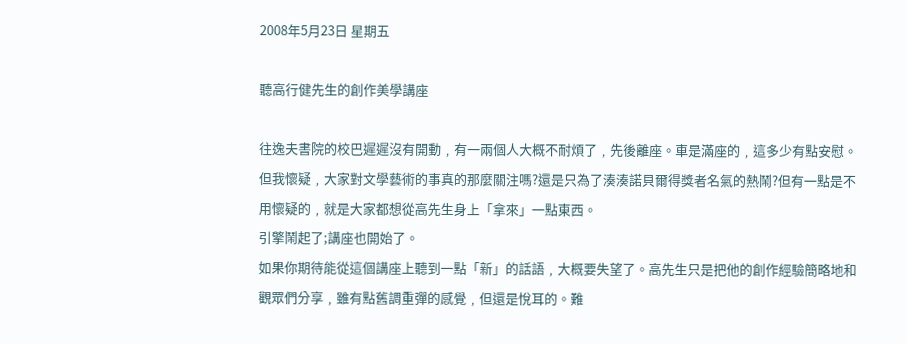2008年5月23日 星期五

聽高行健先生的創作美學講座

往逸夫書院的校巴遲遲沒有開動﹐有一兩個人大概不耐煩了﹐先後離座。車是滿座的﹐這多少有點安慰。但我懷疑﹐大家對文學藝術的事真的那麼關注嗎?還是只為了湊湊諾貝爾得獎者名氣的熱鬧?但有一點是不用懷疑的﹐就是大家都想從高先生身上「拿來」一點東西。
引擎鬧起了;講座也開始了。
如果你期待能從這個講座上聽到一點「新」的話語﹐大概要失望了。高先生只是把他的創作經驗簡略地和觀眾們分享﹐雖有點舊調重彈的感覺﹐但還是悅耳的。難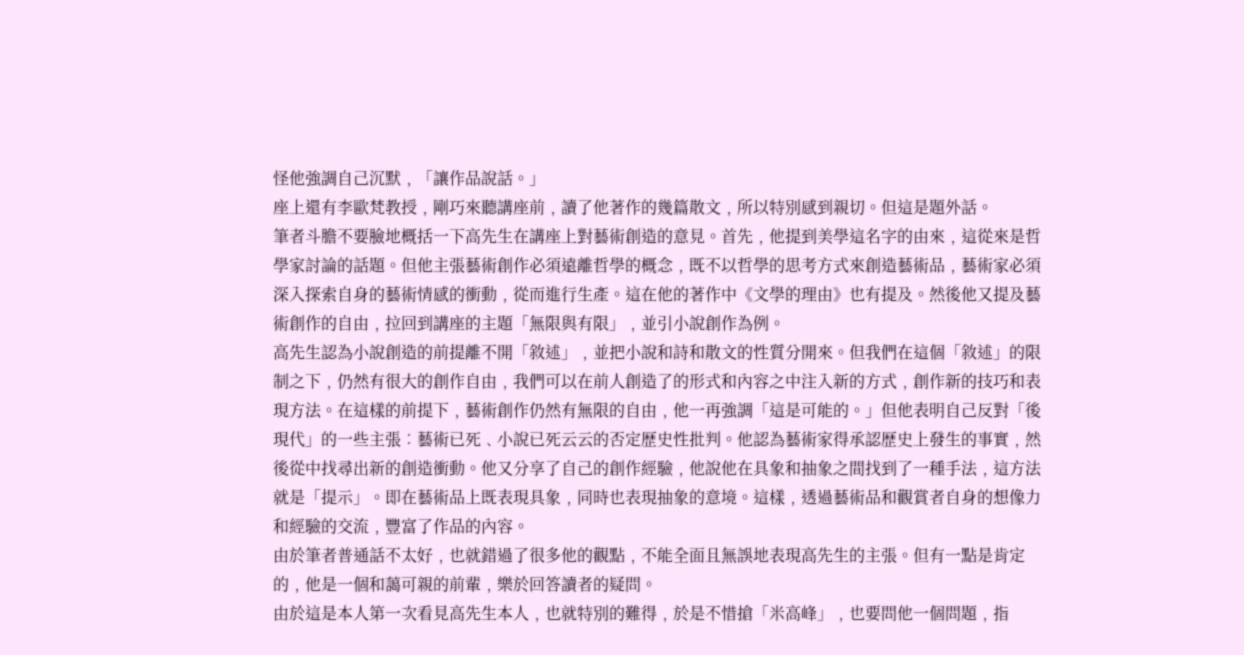怪他強調自己沉默﹐「讓作品說話。」
座上還有李歐梵教授﹐剛巧來聽講座前﹐讀了他著作的幾篇散文﹐所以特別感到親切。但這是題外話。
筆者斗膽不要臉地概括一下高先生在講座上對藝術創造的意見。首先﹐他提到美學這名字的由來﹐這從來是哲學家討論的話題。但他主張藝術創作必須遠離哲學的概念﹐既不以哲學的思考方式來創造藝術品﹐藝術家必須深入探索自身的藝術情感的衝動﹐從而進行生產。這在他的著作中《文學的理由》也有提及。然後他又提及藝術創作的自由﹐拉回到講座的主題「無限與有限」﹐並引小說創作為例。
高先生認為小說創造的前提離不開「敘述」﹐並把小說和詩和散文的性質分開來。但我們在這個「敘述」的限制之下﹐仍然有很大的創作自由﹐我們可以在前人創造了的形式和內容之中注入新的方式﹐創作新的技巧和表現方法。在這樣的前提下﹐藝術創作仍然有無限的自由﹐他一再強調「這是可能的。」但他表明自己反對「後現代」的一些主張︰藝術已死﹑小說已死云云的否定歷史性批判。他認為藝術家得承認歷史上發生的事實﹐然後從中找尋出新的創造衝動。他又分享了自己的創作經驗﹐他說他在具象和抽象之間找到了一種手法﹐這方法就是「提示」。即在藝術品上既表現具象﹐同時也表現抽象的意境。這樣﹐透過藝術品和觀賞者自身的想像力和經驗的交流﹐豐富了作品的內容。
由於筆者普通話不太好﹐也就錯過了很多他的觀點﹐不能全面且無誤地表現高先生的主張。但有一點是肯定的﹐他是一個和藹可親的前輩﹐樂於回答讀者的疑問。
由於這是本人第一次看見高先生本人﹐也就特別的難得﹐於是不惜搶「米高峰」﹐也要問他一個問題﹐指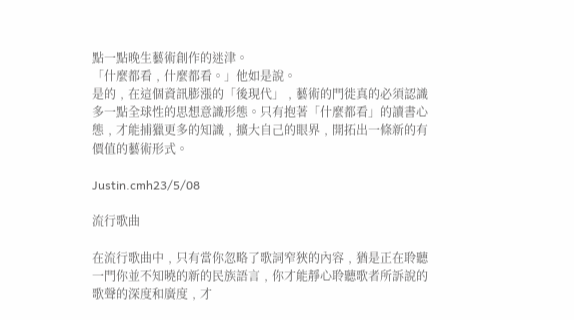點一點晚生藝術創作的迷津。
「什麼都看﹐什麼都看。」他如是說。
是的﹐在這個資訊膨漲的「後現代」﹐藝術的門徙真的必須認識多一點全球性的思想意識形態。只有抱著「什麼都看」的讀書心態﹐才能捕獵更多的知識﹐擴大自己的眼界﹐開拓出一條新的有價值的藝術形式。

Justin.cmh23/5/08

流行歌曲

在流行歌曲中﹐只有當你忽略了歌詞窄狹的內容﹐猶是正在聆聽一門你並不知曉的新的民族語言﹐你才能靜心聆聽歌者所訴說的歌聲的深度和廣度﹐才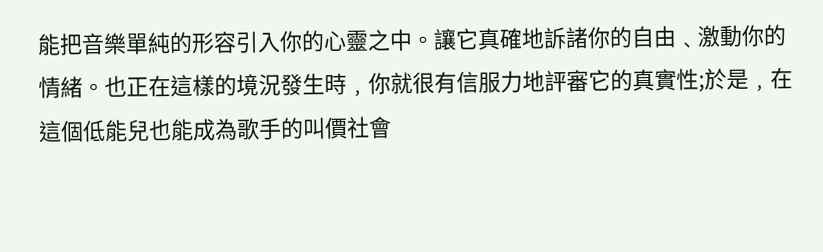能把音樂單純的形容引入你的心靈之中。讓它真確地訴諸你的自由﹑激動你的情緒。也正在這樣的境況發生時﹐你就很有信服力地評審它的真實性;於是﹐在這個低能兒也能成為歌手的叫價社會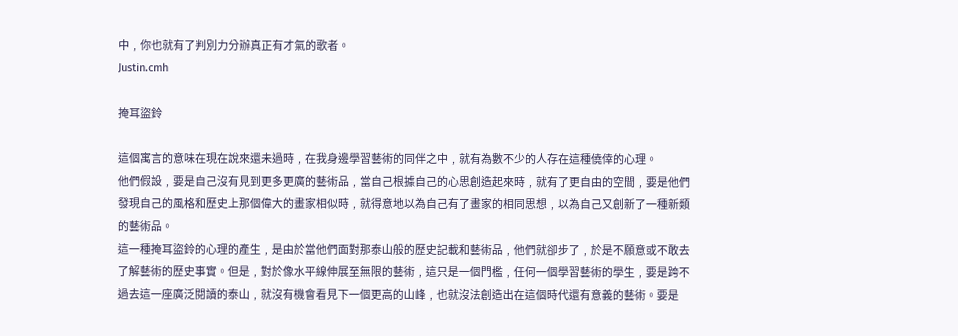中﹐你也就有了判別力分辦真正有才氣的歌者。
Justin.cmh

掩耳盜鈴

這個寓言的意味在現在說來還未過時﹐在我身邊學習藝術的同伴之中﹐就有為數不少的人存在這種僥倖的心理。
他們假設﹐要是自己沒有見到更多更廣的藝術品﹐當自己根據自己的心思創造起來時﹐就有了更自由的空間﹐要是他們發現自己的風格和歷史上那個偉大的畫家相似時﹐就得意地以為自己有了畫家的相同思想﹐以為自己又創新了一種新類的藝術品。
這一種掩耳盜鈴的心理的產生﹐是由於當他們面對那泰山般的歷史記載和藝術品﹐他們就卻步了﹐於是不願意或不敢去了解藝術的歷史事實。但是﹐對於像水平線伸展至無限的藝術﹐這只是一個門檻﹐任何一個學習藝術的學生﹐要是跨不過去這一座廣泛閱讀的泰山﹐就沒有機會看見下一個更高的山峰﹐也就沒法創造出在這個時代還有意義的藝術。要是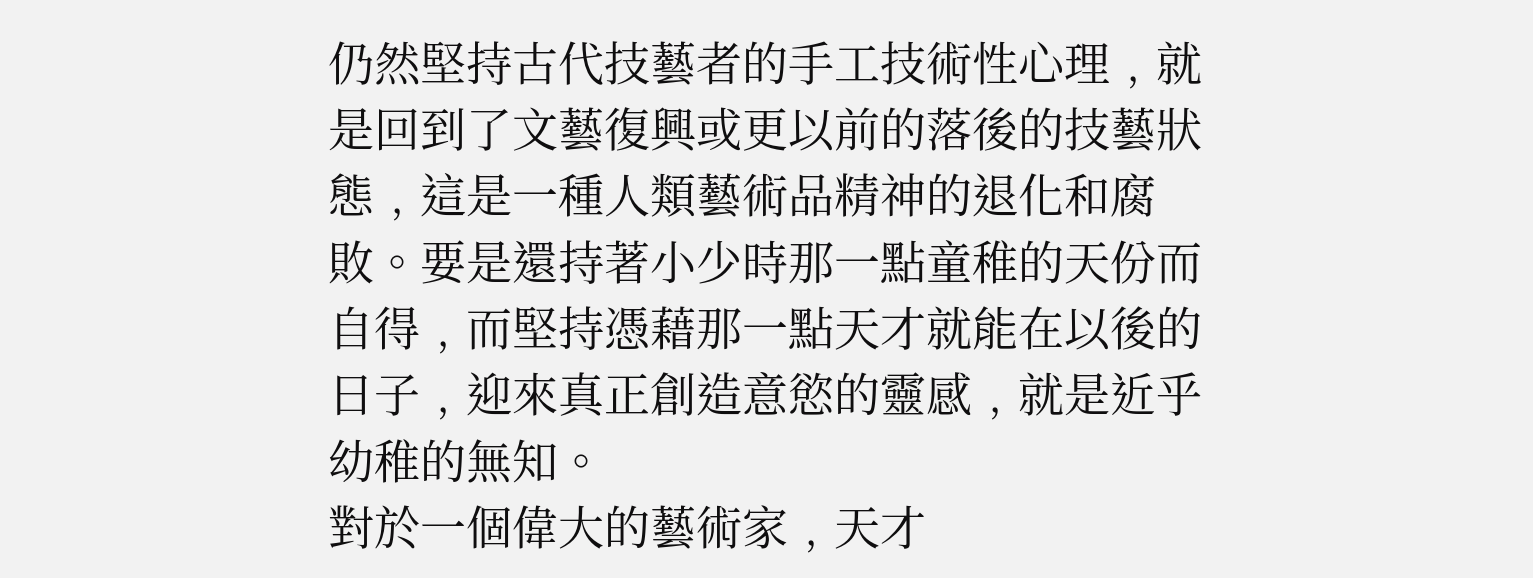仍然堅持古代技藝者的手工技術性心理﹐就是回到了文藝復興或更以前的落後的技藝狀態﹐這是一種人類藝術品精神的退化和腐敗。要是還持著小少時那一點童稚的天份而自得﹐而堅持憑藉那一點天才就能在以後的日子﹐迎來真正創造意慾的靈感﹐就是近乎幼稚的無知。
對於一個偉大的藝術家﹐天才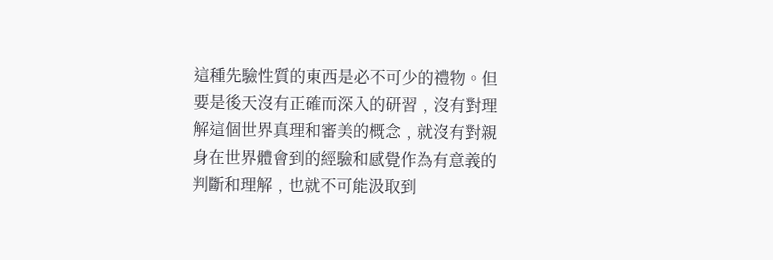這種先驗性質的東西是必不可少的禮物。但要是後天沒有正確而深入的研習﹐沒有對理解這個世界真理和審美的概念﹐就沒有對親身在世界體會到的經驗和感覺作為有意義的判斷和理解﹐也就不可能汲取到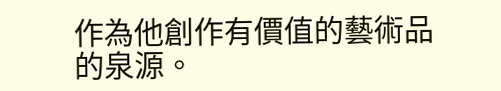作為他創作有價值的藝術品的泉源。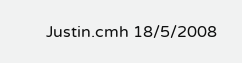Justin.cmh 18/5/2008